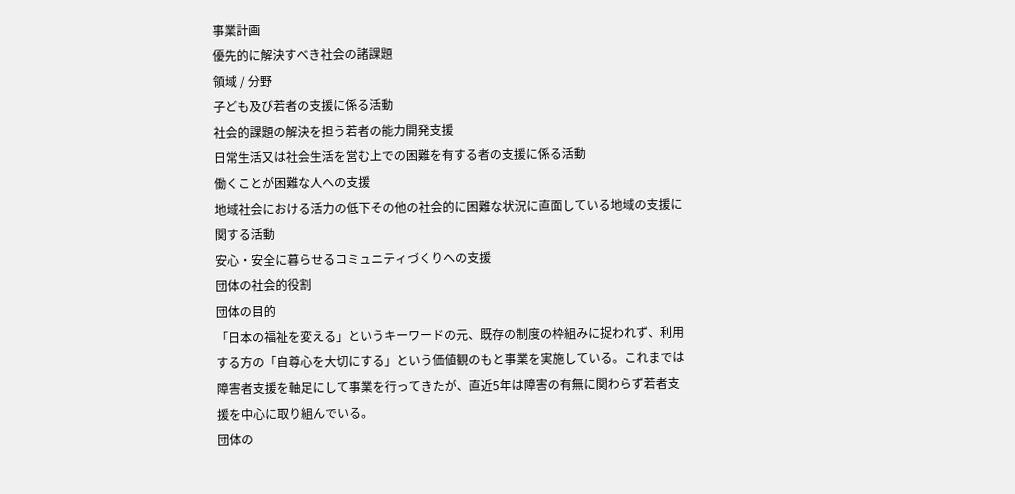事業計画
優先的に解決すべき社会の諸課題
領域 / 分野
子ども及び若者の支援に係る活動
社会的課題の解決を担う若者の能力開発支援
日常生活又は社会生活を営む上での困難を有する者の支援に係る活動
働くことが困難な人への支援
地域社会における活力の低下その他の社会的に困難な状況に直面している地域の支援に関する活動
安心・安全に暮らせるコミュニティづくりへの支援
団体の社会的役割
団体の目的
「日本の福祉を変える」というキーワードの元、既存の制度の枠組みに捉われず、利用する方の「自尊心を大切にする」という価値観のもと事業を実施している。これまでは障害者支援を軸足にして事業を行ってきたが、直近5年は障害の有無に関わらず若者支援を中心に取り組んでいる。
団体の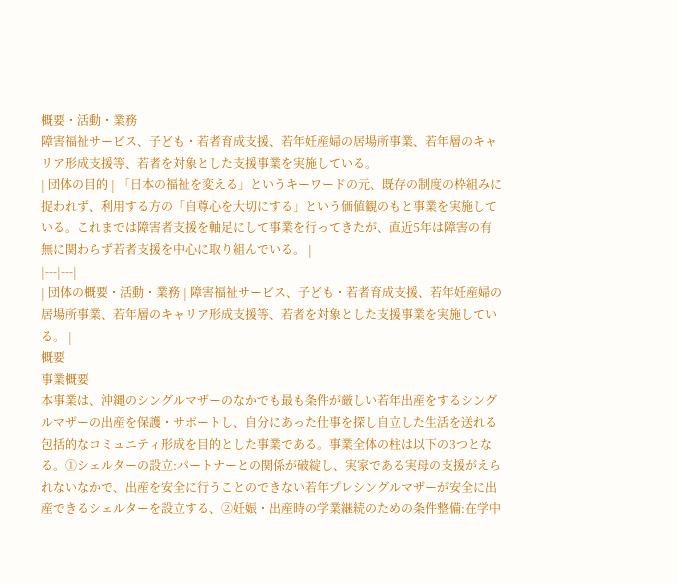概要・活動・業務
障害福祉サービス、子ども・若者育成支援、若年妊産婦の居場所事業、若年層のキャリア形成支援等、若者を対象とした支援事業を実施している。
| 団体の目的 | 「日本の福祉を変える」というキーワードの元、既存の制度の枠組みに捉われず、利用する方の「自尊心を大切にする」という価値観のもと事業を実施している。これまでは障害者支援を軸足にして事業を行ってきたが、直近5年は障害の有無に関わらず若者支援を中心に取り組んでいる。 |
|---|---|
| 団体の概要・活動・業務 | 障害福祉サービス、子ども・若者育成支援、若年妊産婦の居場所事業、若年層のキャリア形成支援等、若者を対象とした支援事業を実施している。 |
概要
事業概要
本事業は、沖縄のシングルマザーのなかでも最も条件が厳しい若年出産をするシングルマザーの出産を保護・サポートし、自分にあった仕事を探し自立した生活を送れる包括的なコミュニティ形成を目的とした事業である。事業全体の柱は以下の3つとなる。①シェルターの設立:パートナーとの関係が破綻し、実家である実母の支援がえられないなかで、出産を安全に行うことのできない若年プレシングルマザーが安全に出産できるシェルターを設立する、②妊娠・出産時の学業継続のための条件整備:在学中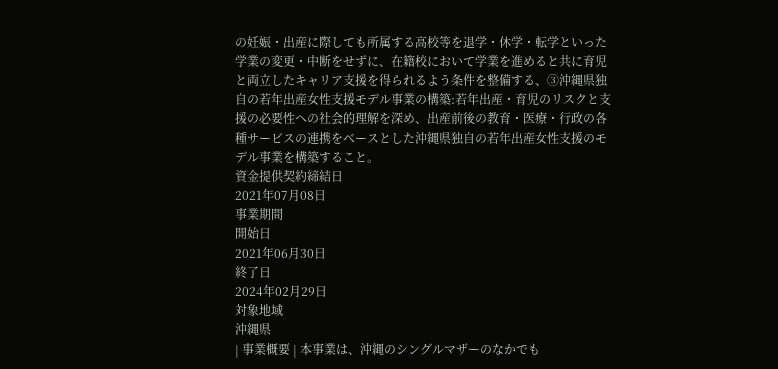の妊娠・出産に際しても所属する高校等を退学・休学・転学といった学業の変更・中断をせずに、在籍校において学業を進めると共に育児と両立したキャリア支援を得られるよう条件を整備する、③沖縄県独自の若年出産女性支援モデル事業の構築:若年出産・育児のリスクと支援の必要性への社会的理解を深め、出産前後の教育・医療・行政の各種サービスの連携をベースとした沖縄県独自の若年出産女性支援のモデル事業を構築すること。
資金提供契約締結日
2021年07月08日
事業期間
開始日
2021年06月30日
終了日
2024年02月29日
対象地域
沖縄県
| 事業概要 | 本事業は、沖縄のシングルマザーのなかでも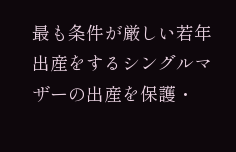最も条件が厳しい若年出産をするシングルマザーの出産を保護・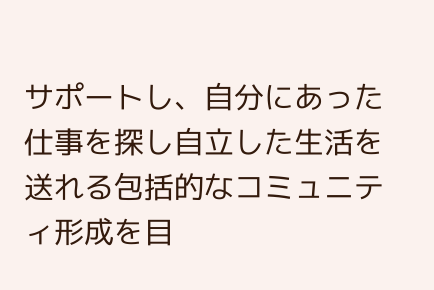サポートし、自分にあった仕事を探し自立した生活を送れる包括的なコミュニティ形成を目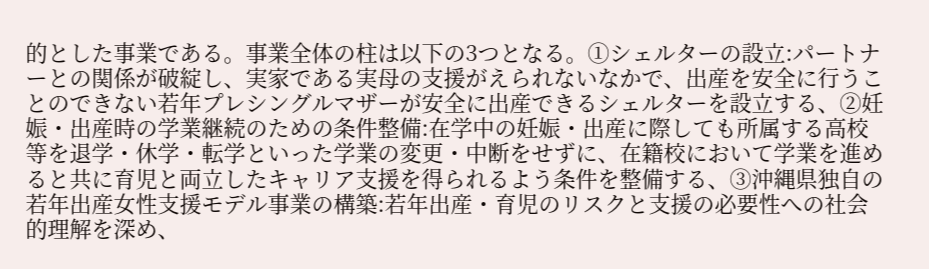的とした事業である。事業全体の柱は以下の3つとなる。①シェルターの設立:パートナーとの関係が破綻し、実家である実母の支援がえられないなかで、出産を安全に行うことのできない若年プレシングルマザーが安全に出産できるシェルターを設立する、②妊娠・出産時の学業継続のための条件整備:在学中の妊娠・出産に際しても所属する高校等を退学・休学・転学といった学業の変更・中断をせずに、在籍校において学業を進めると共に育児と両立したキャリア支援を得られるよう条件を整備する、③沖縄県独自の若年出産女性支援モデル事業の構築:若年出産・育児のリスクと支援の必要性への社会的理解を深め、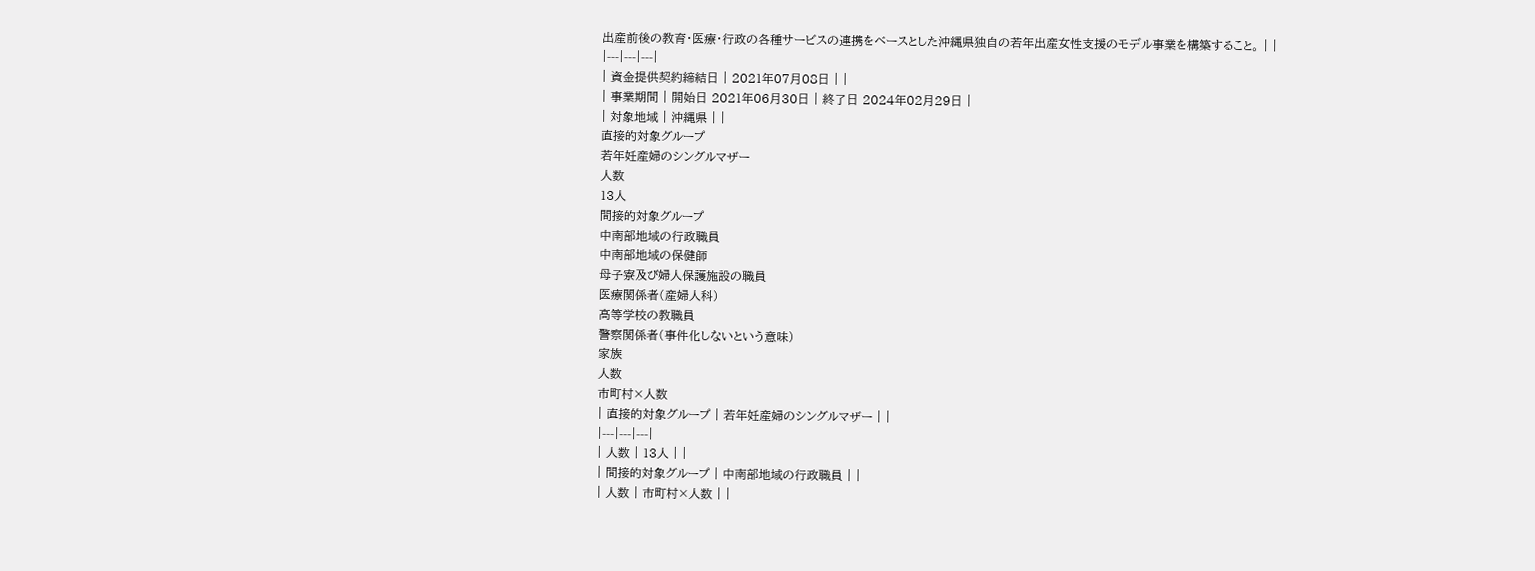出産前後の教育・医療・行政の各種サービスの連携をベースとした沖縄県独自の若年出産女性支援のモデル事業を構築すること。 | |
|---|---|---|
| 資金提供契約締結日 | 2021年07月08日 | |
| 事業期間 | 開始日 2021年06月30日 | 終了日 2024年02月29日 |
| 対象地域 | 沖縄県 | |
直接的対象グループ
若年妊産婦のシングルマザー
人数
13人
間接的対象グループ
中南部地域の行政職員
中南部地域の保健師
母子寮及び婦人保護施設の職員
医療関係者(産婦人科)
高等学校の教職員
警察関係者(事件化しないという意味)
家族
人数
市町村×人数
| 直接的対象グループ | 若年妊産婦のシングルマザー | |
|---|---|---|
| 人数 | 13人 | |
| 間接的対象グループ | 中南部地域の行政職員 | |
| 人数 | 市町村×人数 | |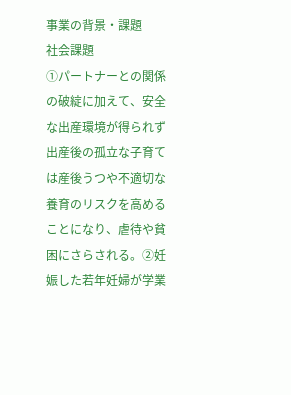事業の背景・課題
社会課題
①パートナーとの関係の破綻に加えて、安全な出産環境が得られず出産後の孤立な子育ては産後うつや不適切な養育のリスクを高めることになり、虐待や貧困にさらされる。②妊娠した若年妊婦が学業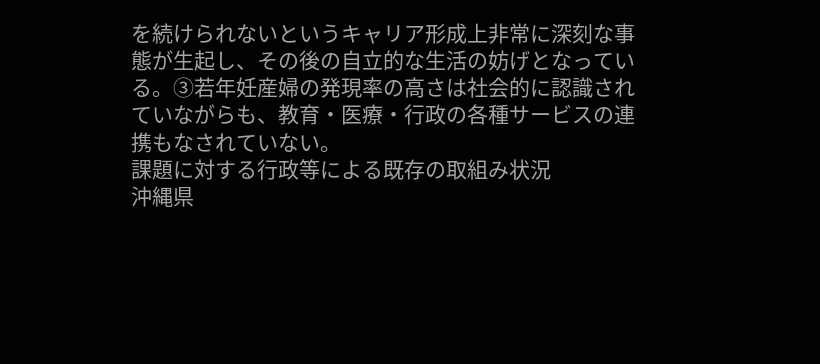を続けられないというキャリア形成上非常に深刻な事態が生起し、その後の自立的な生活の妨げとなっている。③若年妊産婦の発現率の高さは社会的に認識されていながらも、教育・医療・行政の各種サービスの連携もなされていない。
課題に対する行政等による既存の取組み状況
沖縄県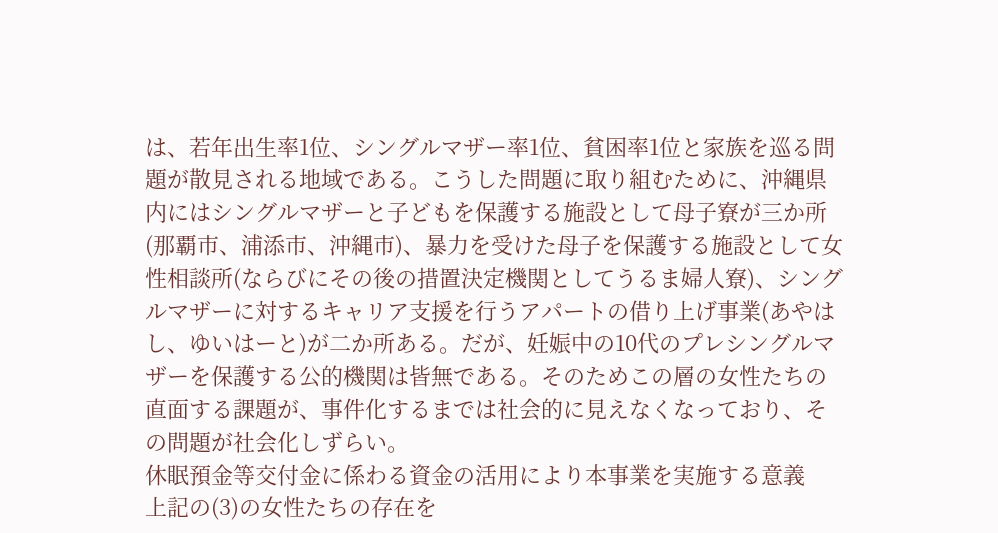は、若年出生率1位、シングルマザー率1位、貧困率1位と家族を巡る問題が散見される地域である。こうした問題に取り組むために、沖縄県内にはシングルマザーと子どもを保護する施設として母子寮が三か所(那覇市、浦添市、沖縄市)、暴力を受けた母子を保護する施設として女性相談所(ならびにその後の措置決定機関としてうるま婦人寮)、シングルマザーに対するキャリア支援を行うアパートの借り上げ事業(あやはし、ゆいはーと)が二か所ある。だが、妊娠中の10代のプレシングルマザーを保護する公的機関は皆無である。そのためこの層の女性たちの直面する課題が、事件化するまでは社会的に見えなくなっており、その問題が社会化しずらい。
休眠預金等交付金に係わる資金の活用により本事業を実施する意義
上記の(3)の女性たちの存在を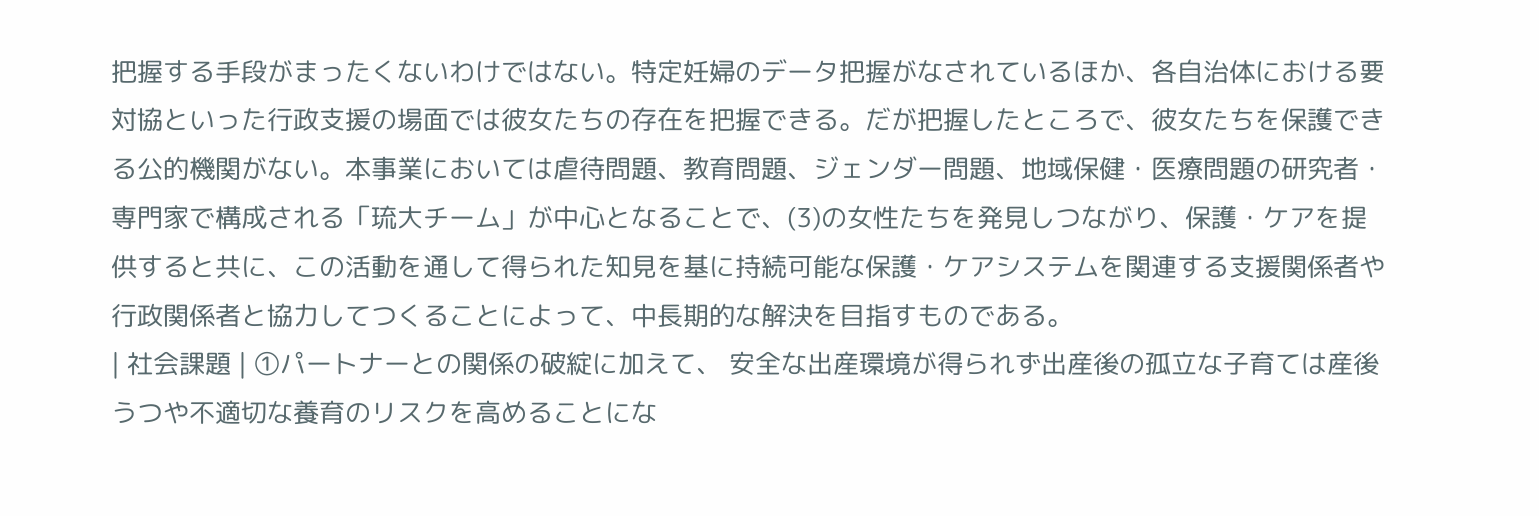把握する手段がまったくないわけではない。特定妊婦のデータ把握がなされているほか、各自治体における要対協といった行政支援の場面では彼女たちの存在を把握できる。だが把握したところで、彼女たちを保護できる公的機関がない。本事業においては虐待問題、教育問題、ジェンダー問題、地域保健・医療問題の研究者・専門家で構成される「琉大チーム」が中心となることで、(3)の女性たちを発見しつながり、保護・ケアを提供すると共に、この活動を通して得られた知見を基に持続可能な保護・ケアシステムを関連する支援関係者や行政関係者と協力してつくることによって、中長期的な解決を目指すものである。
| 社会課題 | ①パートナーとの関係の破綻に加えて、 安全な出産環境が得られず出産後の孤立な子育ては産後うつや不適切な養育のリスクを高めることにな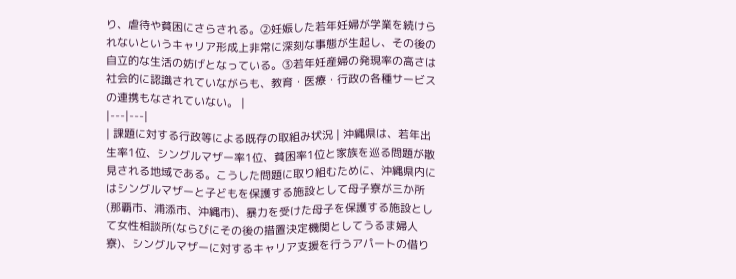り、虐待や貧困にさらされる。②妊娠した若年妊婦が学業を続けられないというキャリア形成上非常に深刻な事態が生起し、その後の自立的な生活の妨げとなっている。③若年妊産婦の発現率の高さは社会的に認識されていながらも、教育・医療・行政の各種サービスの連携もなされていない。 |
|---|---|
| 課題に対する行政等による既存の取組み状況 | 沖縄県は、若年出生率1位、シングルマザー率1位、貧困率1位と家族を巡る問題が散見される地域である。こうした問題に取り組むために、沖縄県内にはシングルマザーと子どもを保護する施設として母子寮が三か所(那覇市、浦添市、沖縄市)、暴力を受けた母子を保護する施設として女性相談所(ならびにその後の措置決定機関としてうるま婦人寮)、シングルマザーに対するキャリア支援を行うアパートの借り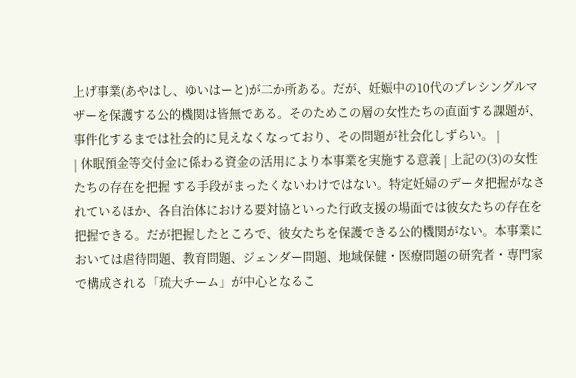上げ事業(あやはし、ゆいはーと)が二か所ある。だが、妊娠中の10代のプレシングルマザーを保護する公的機関は皆無である。そのためこの層の女性たちの直面する課題が、事件化するまでは社会的に見えなくなっており、その問題が社会化しずらい。 |
| 休眠預金等交付金に係わる資金の活用により本事業を実施する意義 | 上記の(3)の女性たちの存在を把握 する手段がまったくないわけではない。特定妊婦のデータ把握がなされているほか、各自治体における要対協といった行政支援の場面では彼女たちの存在を把握できる。だが把握したところで、彼女たちを保護できる公的機関がない。本事業においては虐待問題、教育問題、ジェンダー問題、地域保健・医療問題の研究者・専門家で構成される「琉大チーム」が中心となるこ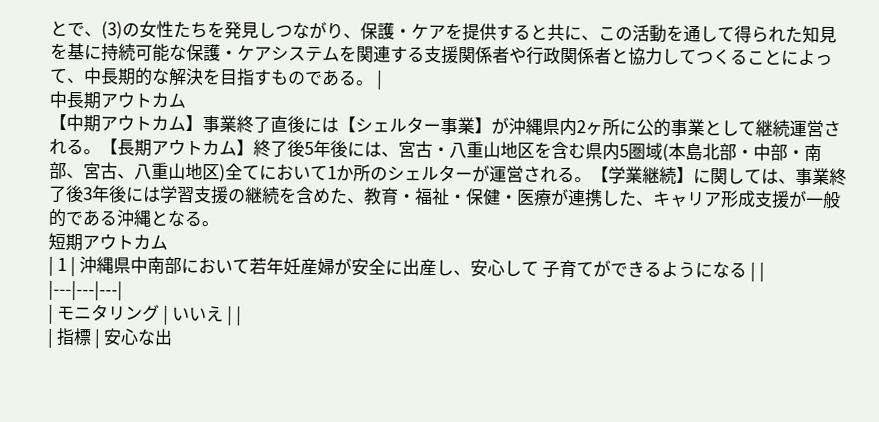とで、(3)の女性たちを発見しつながり、保護・ケアを提供すると共に、この活動を通して得られた知見を基に持続可能な保護・ケアシステムを関連する支援関係者や行政関係者と協力してつくることによって、中長期的な解決を目指すものである。 |
中長期アウトカム
【中期アウトカム】事業終了直後には【シェルター事業】が沖縄県内2ヶ所に公的事業として継続運営される。【長期アウトカム】終了後5年後には、宮古・八重山地区を含む県内5圏域(本島北部・中部・南部、宮古、八重山地区)全てにおいて1か所のシェルターが運営される。【学業継続】に関しては、事業終了後3年後には学習支援の継続を含めた、教育・福祉・保健・医療が連携した、キャリア形成支援が一般的である沖縄となる。
短期アウトカム
| 1 | 沖縄県中南部において若年妊産婦が安全に出産し、安心して 子育てができるようになる | |
|---|---|---|
| モニタリング | いいえ | |
| 指標 | 安心な出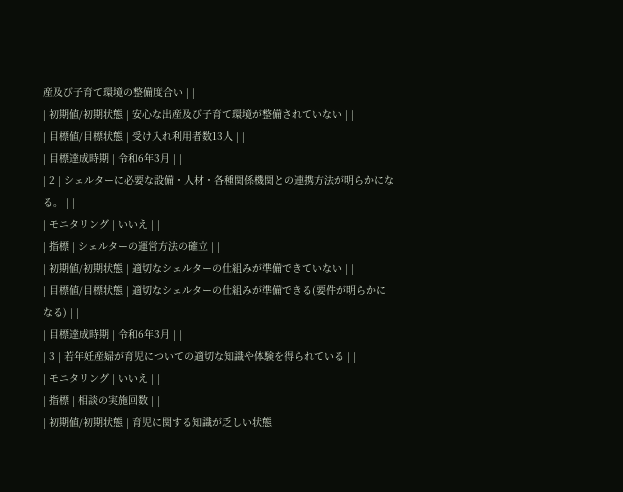産及び子育て環境の整備度合い | |
| 初期値/初期状態 | 安心な出産及び子育て環境が整備されていない | |
| 目標値/目標状態 | 受け入れ利用者数13人 | |
| 目標達成時期 | 令和6年3月 | |
| 2 | シェルターに必要な設備・人材・各種関係機関との連携方法が明らかになる。 | |
| モニタリング | いいえ | |
| 指標 | シェルターの運営方法の確立 | |
| 初期値/初期状態 | 適切なシェルターの仕組みが準備できていない | |
| 目標値/目標状態 | 適切なシェルターの仕組みが準備できる(要件が明らかになる) | |
| 目標達成時期 | 令和6年3月 | |
| 3 | 若年妊産婦が育児についての適切な知識や体験を得られている | |
| モニタリング | いいえ | |
| 指標 | 相談の実施回数 | |
| 初期値/初期状態 | 育児に関する知識が乏しい状態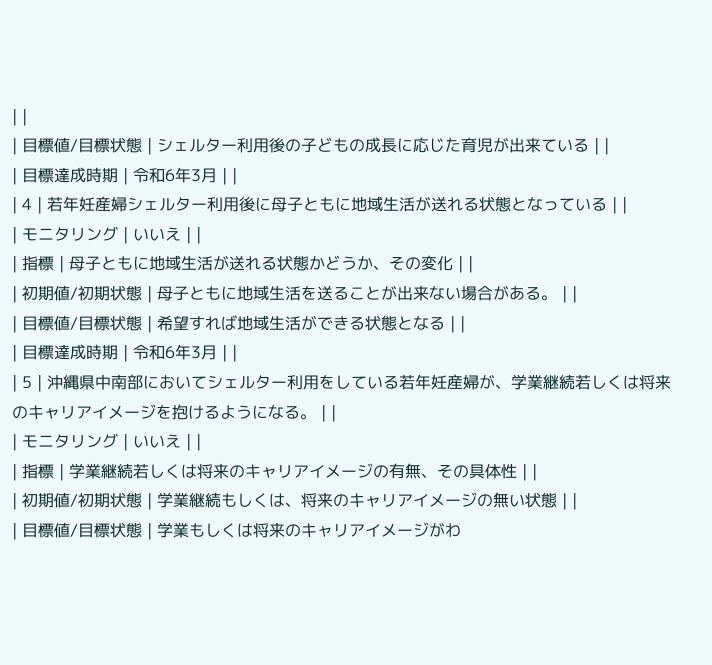| |
| 目標値/目標状態 | シェルター利用後の子どもの成長に応じた育児が出来ている | |
| 目標達成時期 | 令和6年3月 | |
| 4 | 若年妊産婦シェルター利用後に母子ともに地域生活が送れる状態となっている | |
| モニタリング | いいえ | |
| 指標 | 母子ともに地域生活が送れる状態かどうか、その変化 | |
| 初期値/初期状態 | 母子ともに地域生活を送ることが出来ない場合がある。 | |
| 目標値/目標状態 | 希望すれば地域生活ができる状態となる | |
| 目標達成時期 | 令和6年3月 | |
| 5 | 沖縄県中南部においてシェルター利用をしている若年妊産婦が、学業継続若しくは将来のキャリアイメージを抱けるようになる。 | |
| モニタリング | いいえ | |
| 指標 | 学業継続若しくは将来のキャリアイメージの有無、その具体性 | |
| 初期値/初期状態 | 学業継続もしくは、将来のキャリアイメージの無い状態 | |
| 目標値/目標状態 | 学業もしくは将来のキャリアイメージがわ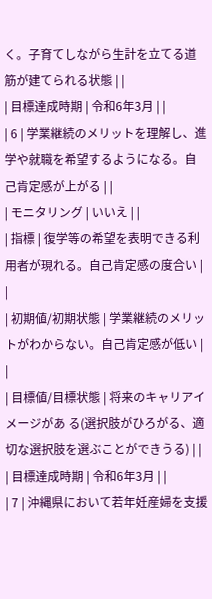く。子育てしながら生計を立てる道筋が建てられる状態 | |
| 目標達成時期 | 令和6年3月 | |
| 6 | 学業継続のメリットを理解し、進学や就職を希望するようになる。自己肯定感が上がる | |
| モニタリング | いいえ | |
| 指標 | 復学等の希望を表明できる利用者が現れる。自己肯定感の度合い | |
| 初期値/初期状態 | 学業継続のメリットがわからない。自己肯定感が低い | |
| 目標値/目標状態 | 将来のキャリアイメージがあ る(選択肢がひろがる、適切な選択肢を選ぶことができうる) | |
| 目標達成時期 | 令和6年3月 | |
| 7 | 沖縄県において若年妊産婦を支援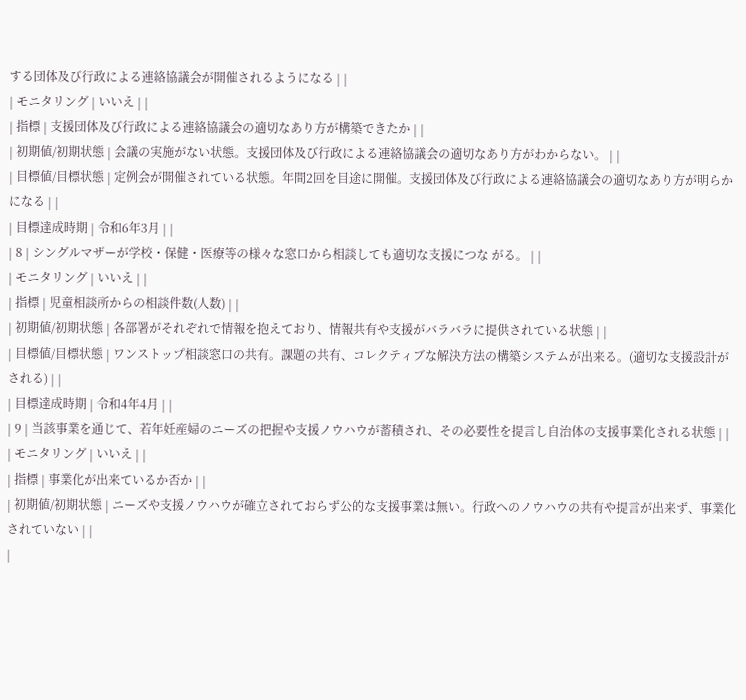する団体及び行政による連絡協議会が開催されるようになる | |
| モニタリング | いいえ | |
| 指標 | 支援団体及び行政による連絡協議会の適切なあり方が構築できたか | |
| 初期値/初期状態 | 会議の実施がない状態。支援団体及び行政による連絡協議会の適切なあり方がわからない。 | |
| 目標値/目標状態 | 定例会が開催されている状態。年間2回を目途に開催。支援団体及び行政による連絡協議会の適切なあり方が明らかになる | |
| 目標達成時期 | 令和6年3月 | |
| 8 | シングルマザーが学校・保健・医療等の様々な窓口から相談しても適切な支援につな がる。 | |
| モニタリング | いいえ | |
| 指標 | 児童相談所からの相談件数(人数) | |
| 初期値/初期状態 | 各部署がそれぞれで情報を抱えており、情報共有や支援がバラバラに提供されている状態 | |
| 目標値/目標状態 | ワンストップ相談窓口の共有。課題の共有、コレクティブな解決方法の構築システムが出来る。(適切な支援設計がされる) | |
| 目標達成時期 | 令和4年4月 | |
| 9 | 当該事業を通じて、若年妊産婦のニーズの把握や支援ノウハウが蓄積され、その必要性を提言し自治体の支援事業化される状態 | |
| モニタリング | いいえ | |
| 指標 | 事業化が出来ているか否か | |
| 初期値/初期状態 | ニーズや支援ノウハウが確立されておらず公的な支援事業は無い。行政へのノウハウの共有や提言が出来ず、事業化されていない | |
|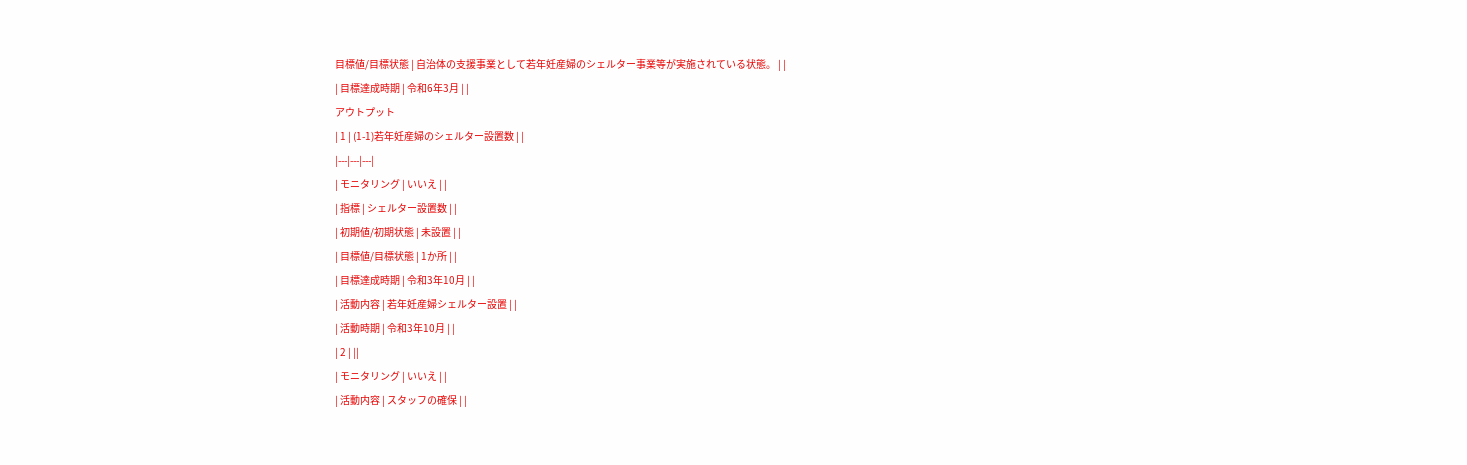目標値/目標状態 | 自治体の支援事業として若年妊産婦のシェルター事業等が実施されている状態。 | |
| 目標達成時期 | 令和6年3月 | |
アウトプット
| 1 | (1-1)若年妊産婦のシェルター設置数 | |
|---|---|---|
| モニタリング | いいえ | |
| 指標 | シェルター設置数 | |
| 初期値/初期状態 | 未設置 | |
| 目標値/目標状態 | 1か所 | |
| 目標達成時期 | 令和3年10月 | |
| 活動内容 | 若年妊産婦シェルター設置 | |
| 活動時期 | 令和3年10月 | |
| 2 | ||
| モニタリング | いいえ | |
| 活動内容 | スタッフの確保 | |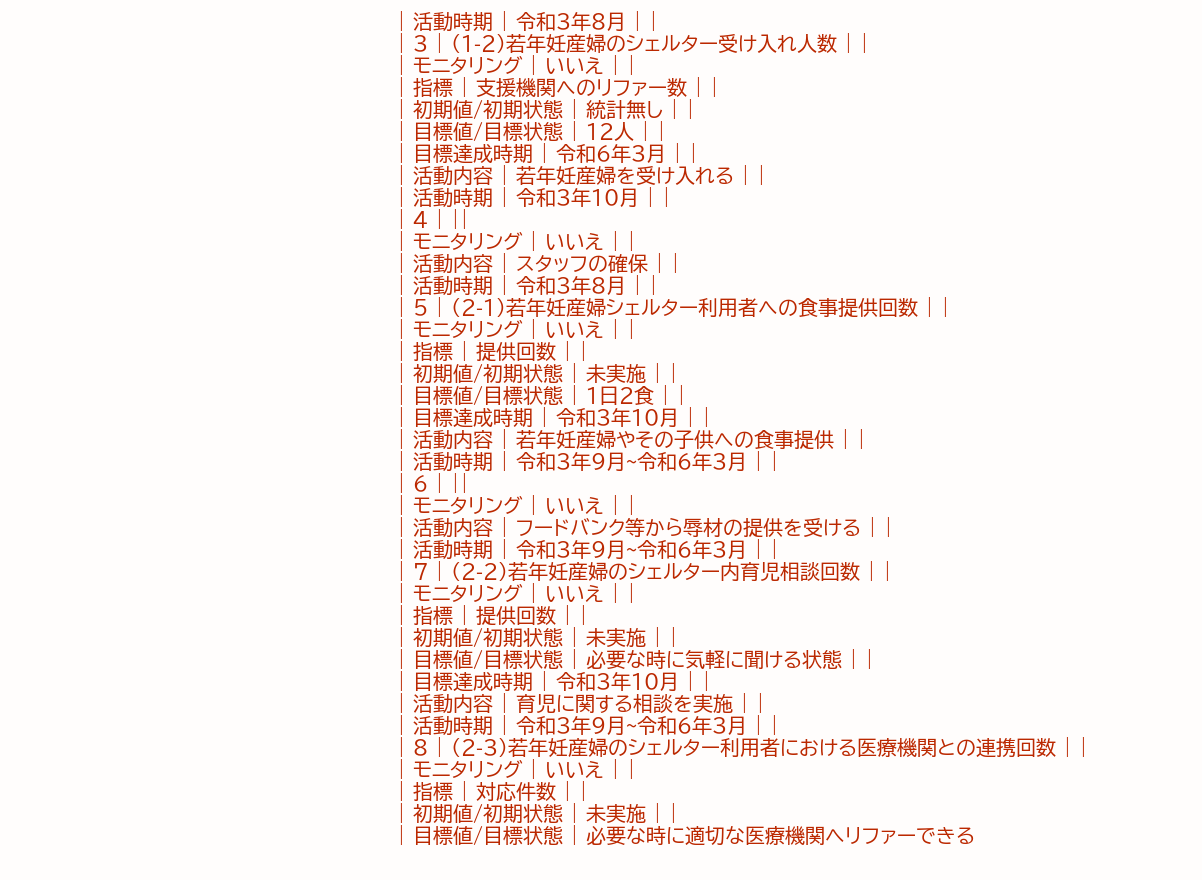| 活動時期 | 令和3年8月 | |
| 3 | (1-2)若年妊産婦のシェルター受け入れ人数 | |
| モニタリング | いいえ | |
| 指標 | 支援機関へのリファー数 | |
| 初期値/初期状態 | 統計無し | |
| 目標値/目標状態 | 12人 | |
| 目標達成時期 | 令和6年3月 | |
| 活動内容 | 若年妊産婦を受け入れる | |
| 活動時期 | 令和3年10月 | |
| 4 | ||
| モニタリング | いいえ | |
| 活動内容 | スタッフの確保 | |
| 活動時期 | 令和3年8月 | |
| 5 | (2-1)若年妊産婦シェルター利用者への食事提供回数 | |
| モニタリング | いいえ | |
| 指標 | 提供回数 | |
| 初期値/初期状態 | 未実施 | |
| 目標値/目標状態 | 1日2食 | |
| 目標達成時期 | 令和3年10月 | |
| 活動内容 | 若年妊産婦やその子供への食事提供 | |
| 活動時期 | 令和3年9月~令和6年3月 | |
| 6 | ||
| モニタリング | いいえ | |
| 活動内容 | フードバンク等から辱材の提供を受ける | |
| 活動時期 | 令和3年9月~令和6年3月 | |
| 7 | (2-2)若年妊産婦のシェルター内育児相談回数 | |
| モニタリング | いいえ | |
| 指標 | 提供回数 | |
| 初期値/初期状態 | 未実施 | |
| 目標値/目標状態 | 必要な時に気軽に聞ける状態 | |
| 目標達成時期 | 令和3年10月 | |
| 活動内容 | 育児に関する相談を実施 | |
| 活動時期 | 令和3年9月~令和6年3月 | |
| 8 | (2-3)若年妊産婦のシェルター利用者における医療機関との連携回数 | |
| モニタリング | いいえ | |
| 指標 | 対応件数 | |
| 初期値/初期状態 | 未実施 | |
| 目標値/目標状態 | 必要な時に適切な医療機関へリファーできる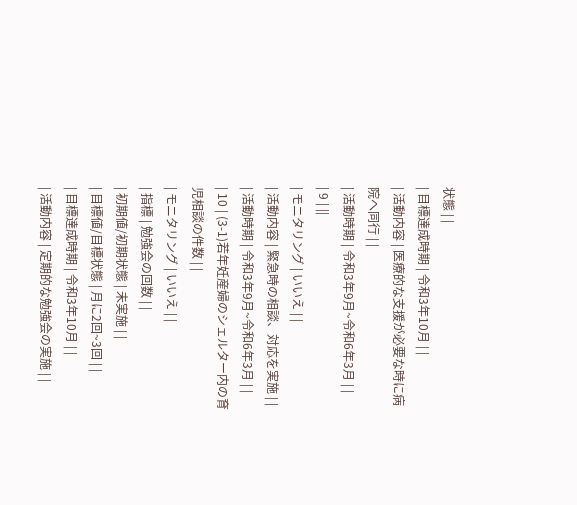状態 | |
| 目標達成時期 | 令和3年10月 | |
| 活動内容 | 医療的な支援が必要な時に病院へ同行 | |
| 活動時期 | 令和3年9月~令和6年3月 | |
| 9 | ||
| モニタリング | いいえ | |
| 活動内容 | 緊急時の相談、対応を実施 | |
| 活動時期 | 令和3年9月~令和6年3月 | |
| 10 | (3-1)若年妊産婦のシェルター内の育児相談の件数 | |
| モニタリング | いいえ | |
| 指標 | 勉強会の回数 | |
| 初期値/初期状態 | 未実施 | |
| 目標値/目標状態 | 月に2回~3回 | |
| 目標達成時期 | 令和3年10月 | |
| 活動内容 | 定期的な勉強会の実施 | |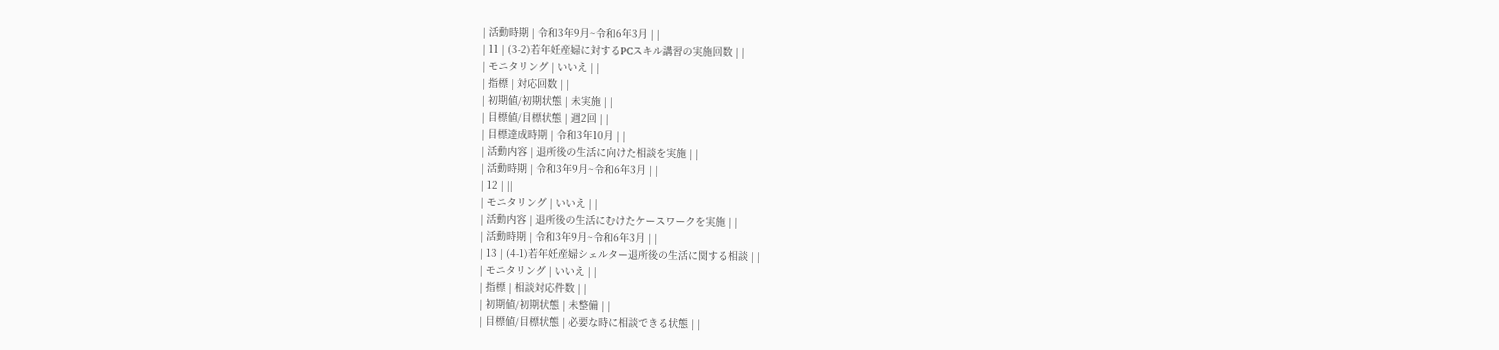| 活動時期 | 令和3年9月~令和6年3月 | |
| 11 | (3-2)若年妊産婦に対するPCスキル講習の実施回数 | |
| モニタリング | いいえ | |
| 指標 | 対応回数 | |
| 初期値/初期状態 | 未実施 | |
| 目標値/目標状態 | 週2回 | |
| 目標達成時期 | 令和3年10月 | |
| 活動内容 | 退所後の生活に向けた相談を実施 | |
| 活動時期 | 令和3年9月~令和6年3月 | |
| 12 | ||
| モニタリング | いいえ | |
| 活動内容 | 退所後の生活にむけたケースワークを実施 | |
| 活動時期 | 令和3年9月~令和6年3月 | |
| 13 | (4-1)若年妊産婦シェルター退所後の生活に関する相談 | |
| モニタリング | いいえ | |
| 指標 | 相談対応件数 | |
| 初期値/初期状態 | 未整備 | |
| 目標値/目標状態 | 必要な時に相談できる状態 | |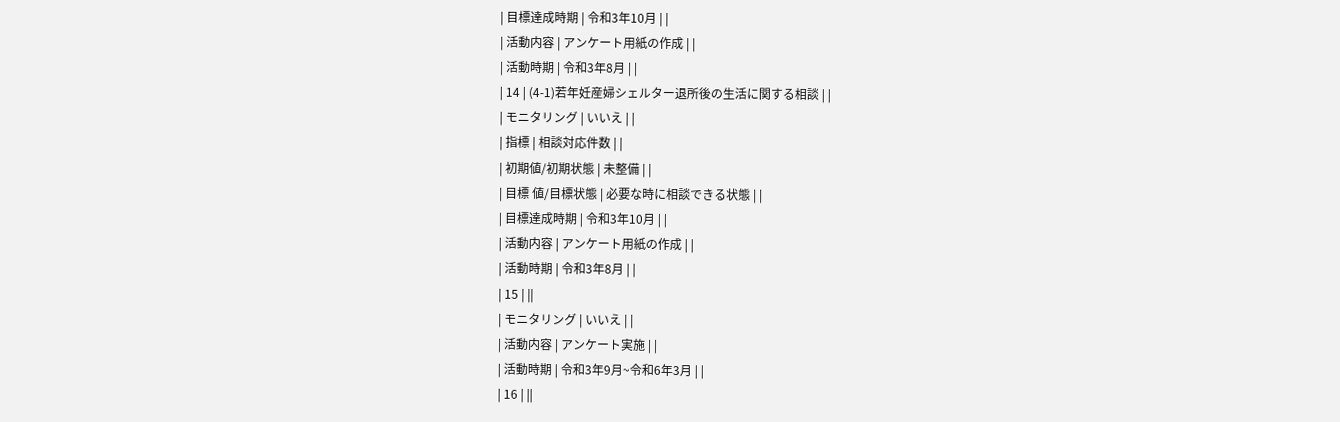| 目標達成時期 | 令和3年10月 | |
| 活動内容 | アンケート用紙の作成 | |
| 活動時期 | 令和3年8月 | |
| 14 | (4-1)若年妊産婦シェルター退所後の生活に関する相談 | |
| モニタリング | いいえ | |
| 指標 | 相談対応件数 | |
| 初期値/初期状態 | 未整備 | |
| 目標 値/目標状態 | 必要な時に相談できる状態 | |
| 目標達成時期 | 令和3年10月 | |
| 活動内容 | アンケート用紙の作成 | |
| 活動時期 | 令和3年8月 | |
| 15 | ||
| モニタリング | いいえ | |
| 活動内容 | アンケート実施 | |
| 活動時期 | 令和3年9月~令和6年3月 | |
| 16 | ||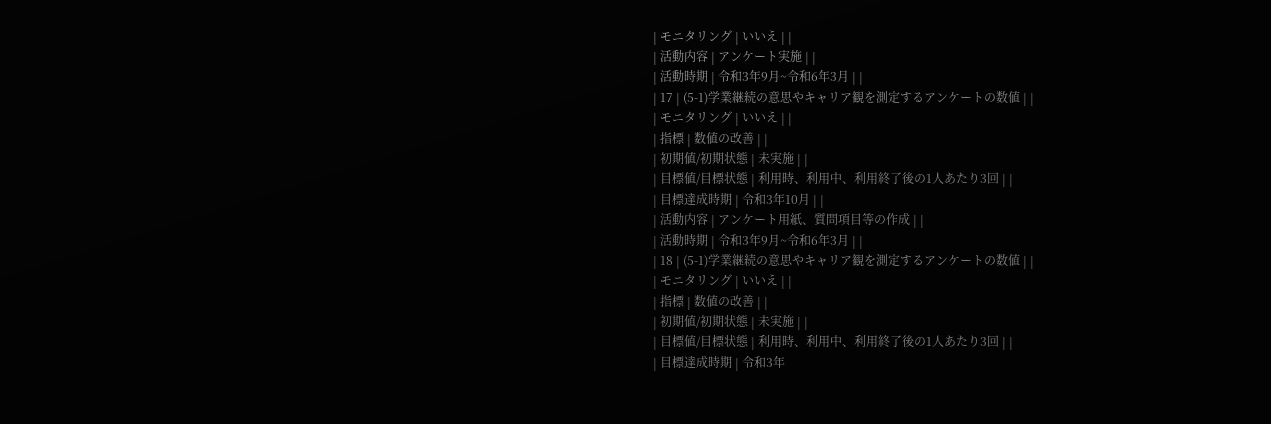| モニタリング | いいえ | |
| 活動内容 | アンケート実施 | |
| 活動時期 | 令和3年9月~令和6年3月 | |
| 17 | (5-1)学業継続の意思やキャリア観を測定するアンケートの数値 | |
| モニタリング | いいえ | |
| 指標 | 数値の改善 | |
| 初期値/初期状態 | 未実施 | |
| 目標値/目標状態 | 利用時、利用中、利用終了後の1人あたり3回 | |
| 目標達成時期 | 令和3年10月 | |
| 活動内容 | アンケート用紙、質問項目等の作成 | |
| 活動時期 | 令和3年9月~令和6年3月 | |
| 18 | (5-1)学業継続の意思やキャリア観を測定するアンケートの数値 | |
| モニタリング | いいえ | |
| 指標 | 数値の改善 | |
| 初期値/初期状態 | 未実施 | |
| 目標値/目標状態 | 利用時、利用中、利用終了後の1人あたり3回 | |
| 目標達成時期 | 令和3年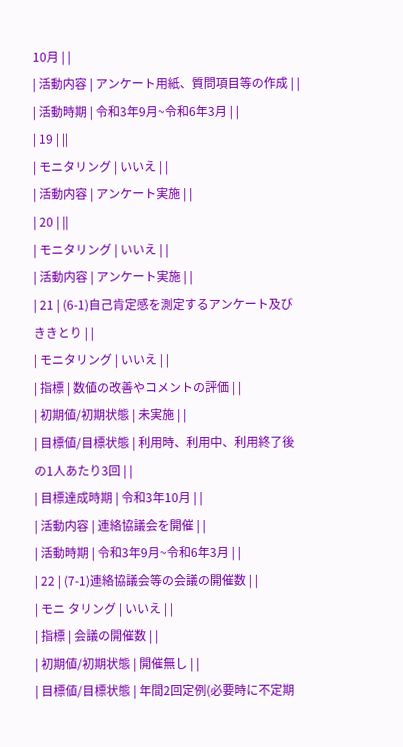10月 | |
| 活動内容 | アンケート用紙、質問項目等の作成 | |
| 活動時期 | 令和3年9月~令和6年3月 | |
| 19 | ||
| モニタリング | いいえ | |
| 活動内容 | アンケート実施 | |
| 20 | ||
| モニタリング | いいえ | |
| 活動内容 | アンケート実施 | |
| 21 | (6-1)自己肯定感を測定するアンケート及びききとり | |
| モニタリング | いいえ | |
| 指標 | 数値の改善やコメントの評価 | |
| 初期値/初期状態 | 未実施 | |
| 目標値/目標状態 | 利用時、利用中、利用終了後の1人あたり3回 | |
| 目標達成時期 | 令和3年10月 | |
| 活動内容 | 連絡協議会を開催 | |
| 活動時期 | 令和3年9月~令和6年3月 | |
| 22 | (7-1)連絡協議会等の会議の開催数 | |
| モニ タリング | いいえ | |
| 指標 | 会議の開催数 | |
| 初期値/初期状態 | 開催無し | |
| 目標値/目標状態 | 年間2回定例(必要時に不定期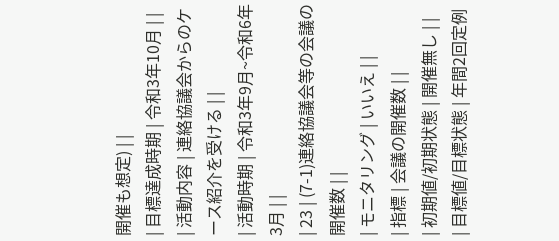開催も想定) | |
| 目標達成時期 | 令和3年10月 | |
| 活動内容 | 連絡協議会からのケース紹介を受ける | |
| 活動時期 | 令和3年9月~令和6年3月 | |
| 23 | (7-1)連絡協議会等の会議の開催数 | |
| モニタリング | いいえ | |
| 指標 | 会議の開催数 | |
| 初期値/初期状態 | 開催無し | |
| 目標値/目標状態 | 年間2回定例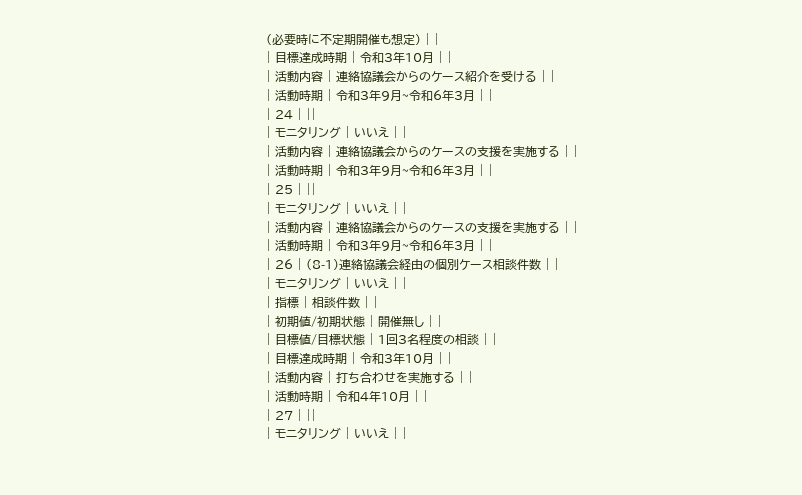(必要時に不定期開催も想定) | |
| 目標達成時期 | 令和3年10月 | |
| 活動内容 | 連絡協議会からのケース紹介を受ける | |
| 活動時期 | 令和3年9月~令和6年3月 | |
| 24 | ||
| モニタリング | いいえ | |
| 活動内容 | 連絡協議会からのケースの支援を実施する | |
| 活動時期 | 令和3年9月~令和6年3月 | |
| 25 | ||
| モニタリング | いいえ | |
| 活動内容 | 連絡協議会からのケースの支援を実施する | |
| 活動時期 | 令和3年9月~令和6年3月 | |
| 26 | (8-1)連絡協議会経由の個別ケース相談件数 | |
| モニタリング | いいえ | |
| 指標 | 相談件数 | |
| 初期値/初期状態 | 開催無し | |
| 目標値/目標状態 | 1回3名程度の相談 | |
| 目標達成時期 | 令和3年10月 | |
| 活動内容 | 打ち合わせを実施する | |
| 活動時期 | 令和4年10月 | |
| 27 | ||
| モニタリング | いいえ | |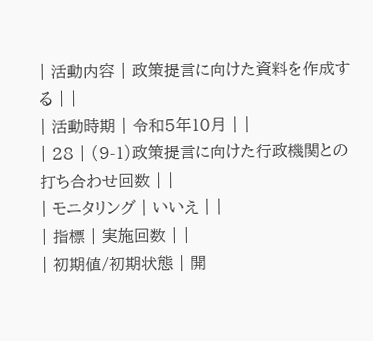| 活動内容 | 政策提言に向けた資料を作成する | |
| 活動時期 | 令和5年10月 | |
| 28 | (9-1)政策提言に向けた行政機関との打ち合わせ回数 | |
| モニタリング | いいえ | |
| 指標 | 実施回数 | |
| 初期値/初期状態 | 開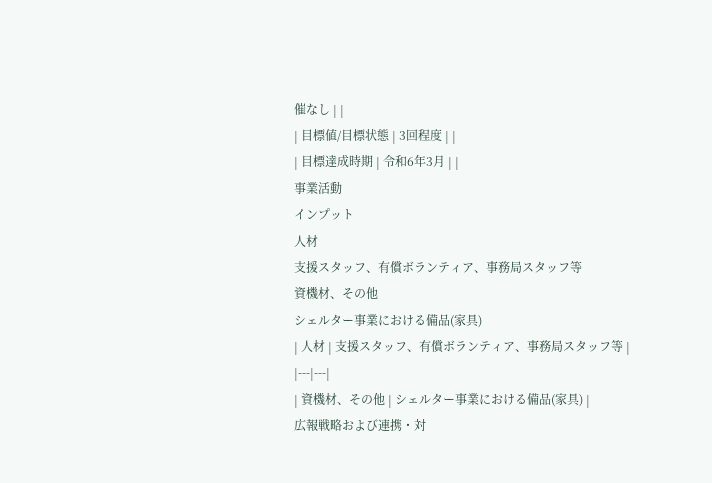催なし | |
| 目標値/目標状態 | 3回程度 | |
| 目標達成時期 | 令和6年3月 | |
事業活動
インプット
人材
支援スタッフ、有償ボランティア、事務局スタッフ等
資機材、その他
シェルター事業における備品(家具)
| 人材 | 支援スタッフ、有償ボランティア、事務局スタッフ等 |
|---|---|
| 資機材、その他 | シェルター事業における備品(家具) |
広報戦略および連携・対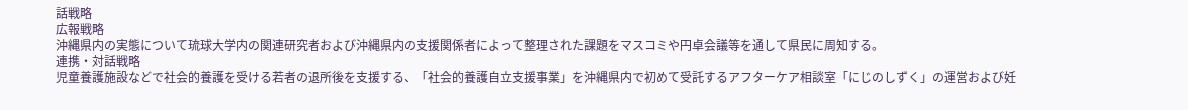話戦略
広報戦略
沖縄県内の実態について琉球大学内の関連研究者および沖縄県内の支援関係者によって整理された課題をマスコミや円卓会議等を通して県民に周知する。
連携・対話戦略
児童養護施設などで社会的養護を受ける若者の退所後を支援する、「社会的養護自立支援事業」を沖縄県内で初めて受託するアフターケア相談室「にじのしずく」の運営および妊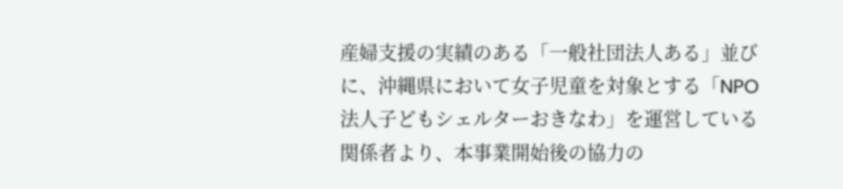産婦支援の実績のある「一般社団法人ある」並びに、沖縄県において女子児童を対象とする「NPO法人子どもシェルターおきなわ」を運営している関係者より、本事業開始後の協力の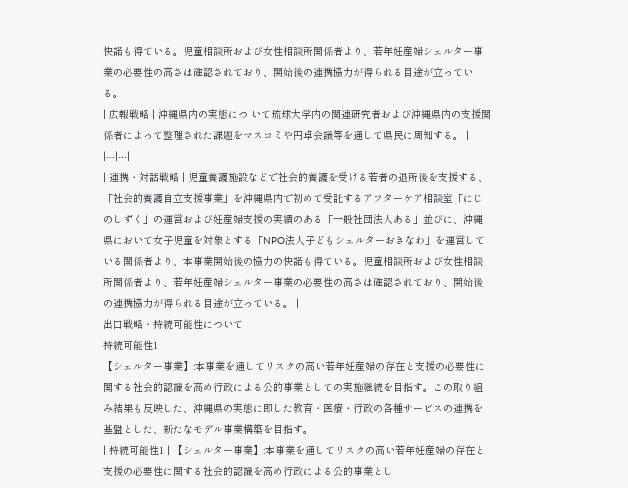快諾も得ている。児童相談所および女性相談所関係者より、若年妊産婦シェルター事業の必要性の高さは確認されており、開始後の連携協力が得られる目途が立っている。
| 広報戦略 | 沖縄県内の実態につ いて琉球大学内の関連研究者および沖縄県内の支援関係者によって整理された課題をマスコミや円卓会議等を通して県民に周知する。 |
|---|---|
| 連携・対話戦略 | 児童養護施設などで社会的養護を受ける若者の退所後を支援する、「社会的養護自立支援事業」を沖縄県内で初めて受託するアフターケア相談室「にじのしずく」の運営および妊産婦支援の実績のある「一般社団法人ある」並びに、沖縄県において女子児童を対象とする「NPO法人子どもシェルターおきなわ」を運営している関係者より、本事業開始後の協力の快諾も得ている。児童相談所および女性相談所関係者より、若年妊産婦シェルター事業の必要性の高さは確認されており、開始後の連携協力が得られる目途が立っている。 |
出口戦略・持続可能性について
持続可能性1
【シェルター事業】:本事業を通してリスクの高い若年妊産婦の存在と支援の必要性に関する社会的認識を高め行政による公的事業としての実施継続を目指す。この取り組み結果も反映した、沖縄県の実態に即した教育・医療・行政の各種サービスの連携を基盤とした、新たなモデル事業構築を目指す。
| 持続可能性1 | 【シェルター事業】:本事業を通してリスクの高い若年妊産婦の存在と支援の必要性に関する社会的認識を高め行政による公的事業とし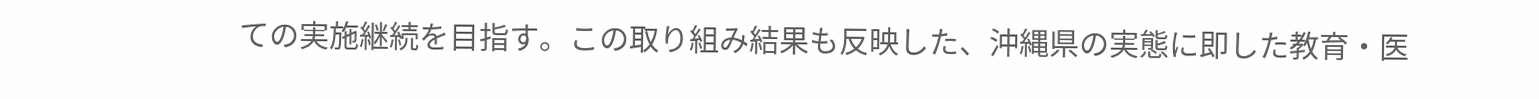ての実施継続を目指す。この取り組み結果も反映した、沖縄県の実態に即した教育・医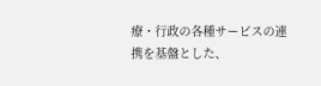療・行政の各種サービスの連携を基盤とした、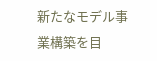新たなモデル事業構築を目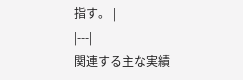指す。 |
|---|
関連する主な実績